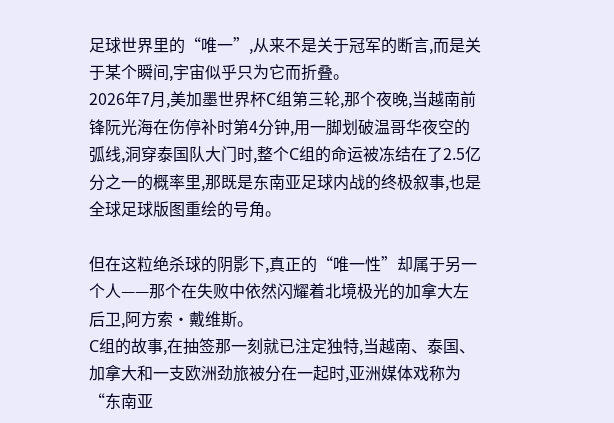足球世界里的“唯一”,从来不是关于冠军的断言,而是关于某个瞬间,宇宙似乎只为它而折叠。
2026年7月,美加墨世界杯C组第三轮,那个夜晚,当越南前锋阮光海在伤停补时第4分钟,用一脚划破温哥华夜空的弧线,洞穿泰国队大门时,整个C组的命运被冻结在了2.5亿分之一的概率里,那既是东南亚足球内战的终极叙事,也是全球足球版图重绘的号角。

但在这粒绝杀球的阴影下,真正的“唯一性”却属于另一个人——那个在失败中依然闪耀着北境极光的加拿大左后卫,阿方索·戴维斯。
C组的故事,在抽签那一刻就已注定独特,当越南、泰国、加拿大和一支欧洲劲旅被分在一起时,亚洲媒体戏称为“东南亚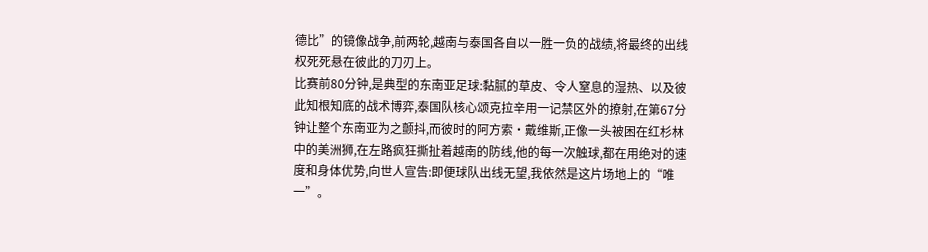德比”的镜像战争,前两轮,越南与泰国各自以一胜一负的战绩,将最终的出线权死死悬在彼此的刀刃上。
比赛前80分钟,是典型的东南亚足球:黏腻的草皮、令人窒息的湿热、以及彼此知根知底的战术博弈,泰国队核心颂克拉辛用一记禁区外的撩射,在第67分钟让整个东南亚为之颤抖,而彼时的阿方索·戴维斯,正像一头被困在红杉林中的美洲狮,在左路疯狂撕扯着越南的防线,他的每一次触球,都在用绝对的速度和身体优势,向世人宣告:即便球队出线无望,我依然是这片场地上的“唯一”。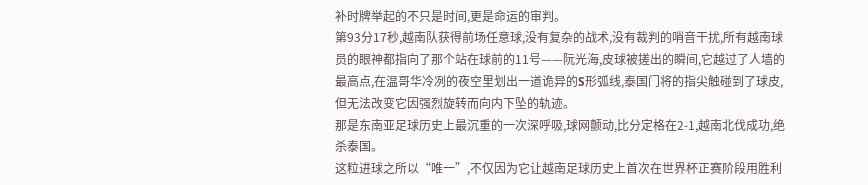补时牌举起的不只是时间,更是命运的审判。
第93分17秒,越南队获得前场任意球,没有复杂的战术,没有裁判的哨音干扰,所有越南球员的眼神都指向了那个站在球前的11号——阮光海,皮球被搓出的瞬间,它越过了人墙的最高点,在温哥华冷冽的夜空里划出一道诡异的S形弧线,泰国门将的指尖触碰到了球皮,但无法改变它因强烈旋转而向内下坠的轨迹。
那是东南亚足球历史上最沉重的一次深呼吸,球网颤动,比分定格在2-1,越南北伐成功,绝杀泰国。
这粒进球之所以“唯一”,不仅因为它让越南足球历史上首次在世界杯正赛阶段用胜利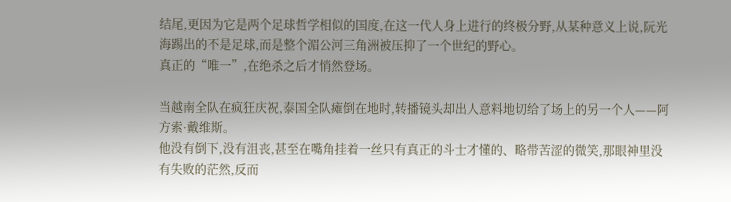结尾,更因为它是两个足球哲学相似的国度,在这一代人身上进行的终极分野,从某种意义上说,阮光海踢出的不是足球,而是整个湄公河三角洲被压抑了一个世纪的野心。
真正的“唯一”,在绝杀之后才悄然登场。

当越南全队在疯狂庆祝,泰国全队瘫倒在地时,转播镜头却出人意料地切给了场上的另一个人——阿方索·戴维斯。
他没有倒下,没有沮丧,甚至在嘴角挂着一丝只有真正的斗士才懂的、略带苦涩的微笑,那眼神里没有失败的茫然,反而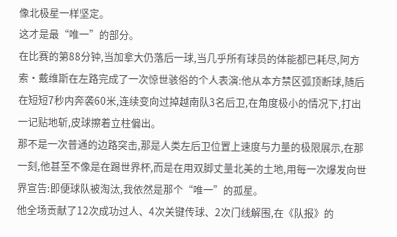像北极星一样坚定。
这才是最“唯一”的部分。
在比赛的第88分钟,当加拿大仍落后一球,当几乎所有球员的体能都已耗尽,阿方索·戴维斯在左路完成了一次惊世骇俗的个人表演:他从本方禁区弧顶断球,随后在短短7秒内奔袭60米,连续变向过掉越南队3名后卫,在角度极小的情况下,打出一记贴地斩,皮球擦着立柱偏出。
那不是一次普通的边路突击,那是人类左后卫位置上速度与力量的极限展示,在那一刻,他甚至不像是在踢世界杯,而是在用双脚丈量北美的土地,用每一次爆发向世界宣告:即便球队被淘汰,我依然是那个“唯一”的孤星。
他全场贡献了12次成功过人、4次关键传球、2次门线解围,在《队报》的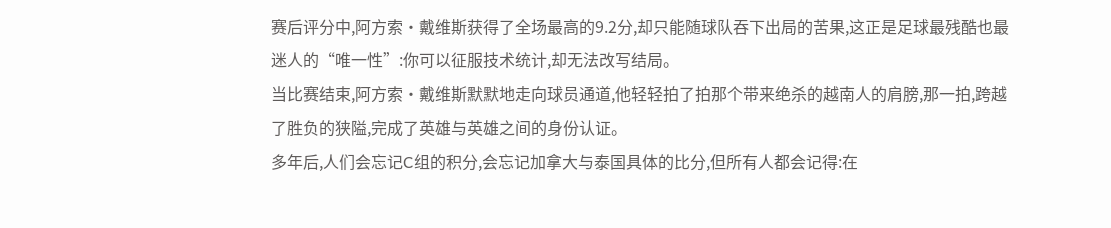赛后评分中,阿方索·戴维斯获得了全场最高的9.2分,却只能随球队吞下出局的苦果,这正是足球最残酷也最迷人的“唯一性”:你可以征服技术统计,却无法改写结局。
当比赛结束,阿方索·戴维斯默默地走向球员通道,他轻轻拍了拍那个带来绝杀的越南人的肩膀,那一拍,跨越了胜负的狭隘,完成了英雄与英雄之间的身份认证。
多年后,人们会忘记C组的积分,会忘记加拿大与泰国具体的比分,但所有人都会记得:在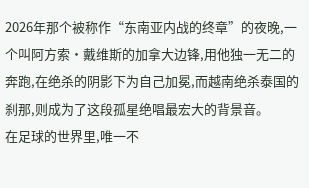2026年那个被称作“东南亚内战的终章”的夜晚,一个叫阿方索·戴维斯的加拿大边锋,用他独一无二的奔跑,在绝杀的阴影下为自己加冕,而越南绝杀泰国的刹那,则成为了这段孤星绝唱最宏大的背景音。
在足球的世界里,唯一不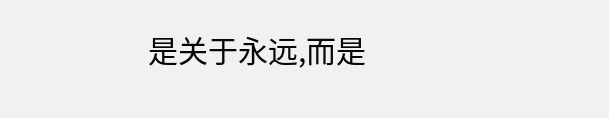是关于永远,而是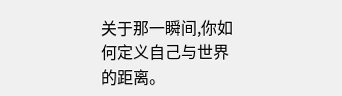关于那一瞬间,你如何定义自己与世界的距离。